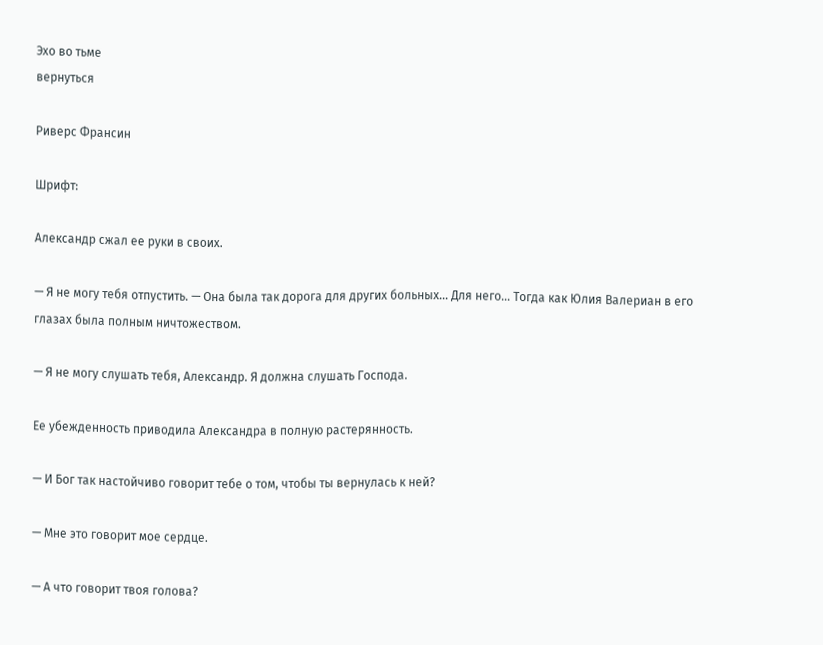Эхо во тьме
вернуться

Риверс Франсин

Шрифт:

Александр сжал ее руки в своих.

— Я не могу тебя отпустить. — Она была так дорога для других больных… Для него… Тогда как Юлия Валериан в его глазах была полным ничтожеством.

— Я не могу слушать тебя, Александр. Я должна слушать Господа.

Ее убежденность приводила Александра в полную растерянность.

— И Бог так настойчиво говорит тебе о том, чтобы ты вернулась к ней?

— Мне это говорит мое сердце.

— А что говорит твоя голова?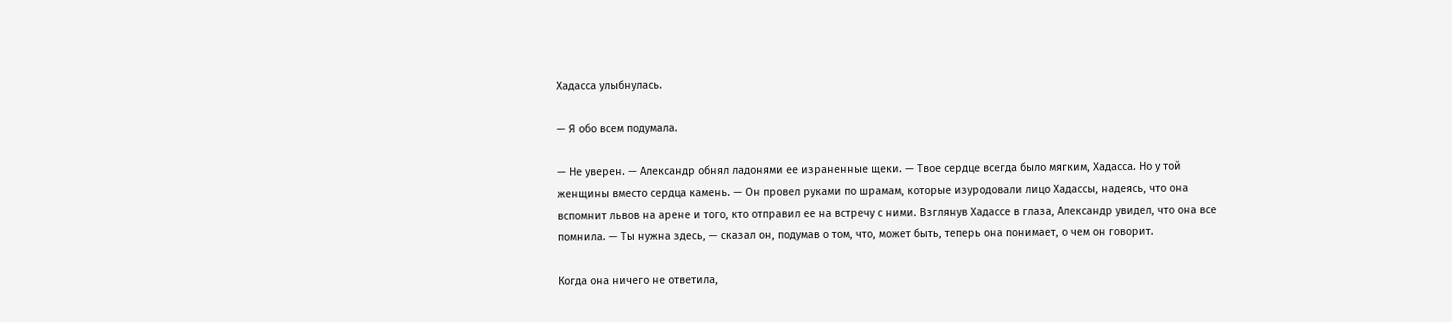Хадасса улыбнулась.

— Я обо всем подумала.

— Не уверен. — Александр обнял ладонями ее израненные щеки. — Твое сердце всегда было мягким, Хадасса. Но у той женщины вместо сердца камень. — Он провел руками по шрамам, которые изуродовали лицо Хадассы, надеясь, что она вспомнит львов на арене и того, кто отправил ее на встречу с ними. Взглянув Хадассе в глаза, Александр увидел, что она все помнила. — Ты нужна здесь, — сказал он, подумав о том, что, может быть, теперь она понимает, о чем он говорит.

Когда она ничего не ответила,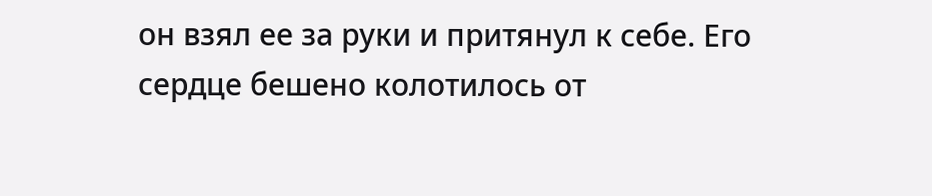он взял ее за руки и притянул к себе. Его сердце бешено колотилось от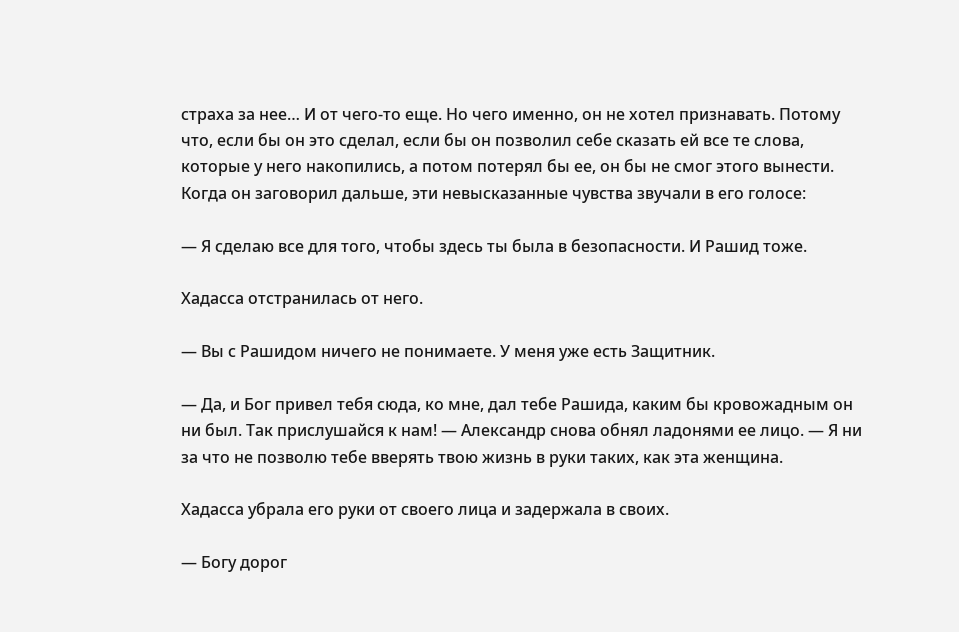страха за нее… И от чего-то еще. Но чего именно, он не хотел признавать. Потому что, если бы он это сделал, если бы он позволил себе сказать ей все те слова, которые у него накопились, а потом потерял бы ее, он бы не смог этого вынести. Когда он заговорил дальше, эти невысказанные чувства звучали в его голосе:

— Я сделаю все для того, чтобы здесь ты была в безопасности. И Рашид тоже.

Хадасса отстранилась от него.

— Вы с Рашидом ничего не понимаете. У меня уже есть Защитник.

— Да, и Бог привел тебя сюда, ко мне, дал тебе Рашида, каким бы кровожадным он ни был. Так прислушайся к нам! — Александр снова обнял ладонями ее лицо. — Я ни за что не позволю тебе вверять твою жизнь в руки таких, как эта женщина.

Хадасса убрала его руки от своего лица и задержала в своих.

— Богу дорог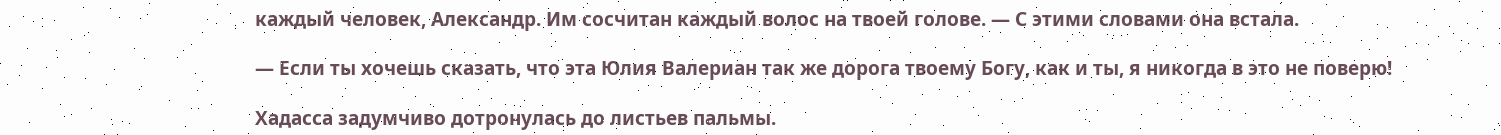каждый человек, Александр. Им сосчитан каждый волос на твоей голове. — С этими словами она встала.

— Если ты хочешь сказать, что эта Юлия Валериан так же дорога твоему Богу, как и ты, я никогда в это не поверю!

Хадасса задумчиво дотронулась до листьев пальмы.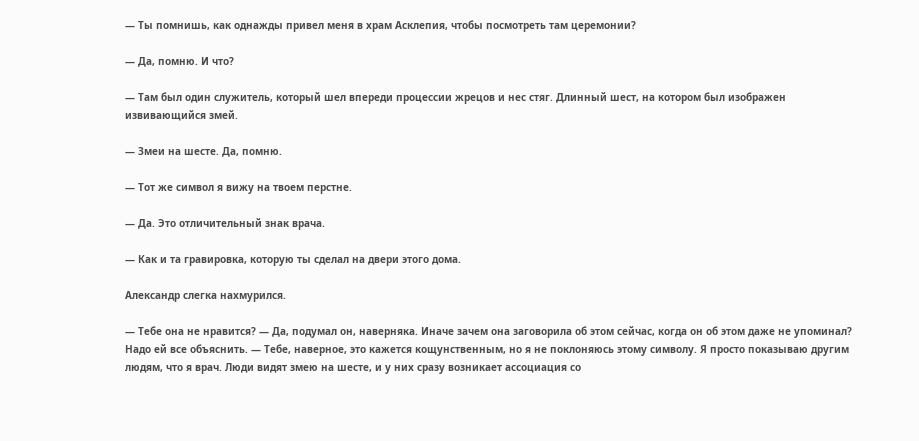— Ты помнишь, как однажды привел меня в храм Асклепия, чтобы посмотреть там церемонии?

— Да, помню. И что?

— Там был один служитель, который шел впереди процессии жрецов и нес стяг. Длинный шест, на котором был изображен извивающийся змей.

— Змеи на шесте. Да, помню.

— Тот же символ я вижу на твоем перстне.

— Да. Это отличительный знак врача.

— Как и та гравировка, которую ты сделал на двери этого дома.

Александр слегка нахмурился.

— Тебе она не нравится? — Да, подумал он, наверняка. Иначе зачем она заговорила об этом сейчас, когда он об этом даже не упоминал? Надо ей все объяснить. — Тебе, наверное, это кажется кощунственным, но я не поклоняюсь этому символу. Я просто показываю другим людям, что я врач. Люди видят змею на шесте, и у них сразу возникает ассоциация со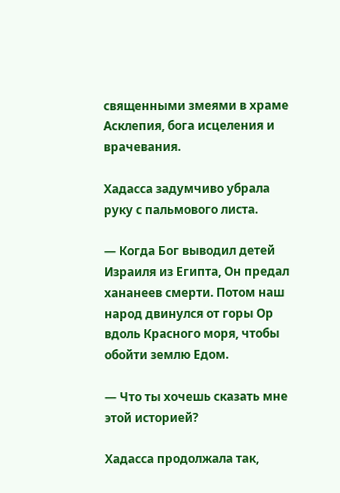священными змеями в храме Асклепия, бога исцеления и врачевания.

Хадасса задумчиво убрала руку с пальмового листа.

— Когда Бог выводил детей Израиля из Египта, Он предал хананеев смерти. Потом наш народ двинулся от горы Ор вдоль Красного моря, чтобы обойти землю Едом.

— Что ты хочешь сказать мне этой историей?

Хадасса продолжала так,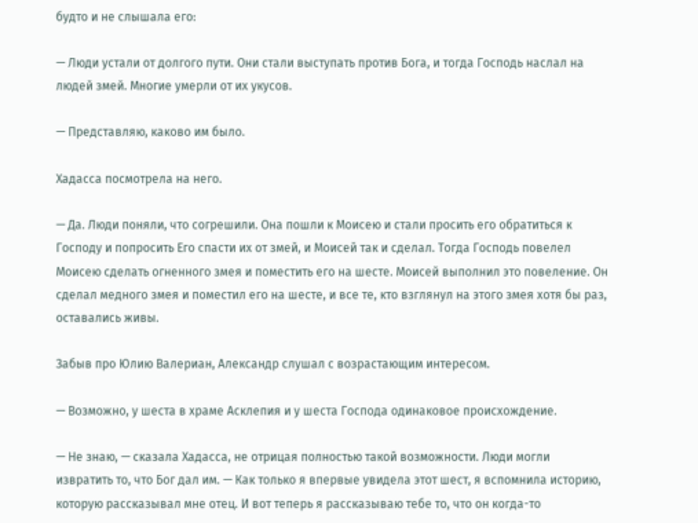будто и не слышала его:

— Люди устали от долгого пути. Они стали выступать против Бога, и тогда Господь наслал на людей змей. Многие умерли от их укусов.

— Представляю, каково им было.

Хадасса посмотрела на него.

— Да. Люди поняли, что согрешили. Она пошли к Моисею и стали просить его обратиться к Господу и попросить Его спасти их от змей, и Моисей так и сделал. Тогда Господь повелел Моисею сделать огненного змея и поместить его на шесте. Моисей выполнил это повеление. Он сделал медного змея и поместил его на шесте, и все те, кто взглянул на этого змея хотя бы раз, оставались живы.

Забыв про Юлию Валериан, Александр слушал с возрастающим интересом.

— Возможно, у шеста в храме Асклепия и у шеста Господа одинаковое происхождение.

— Не знаю, — сказала Хадасса, не отрицая полностью такой возможности. Люди могли извратить то, что Бог дал им. — Как только я впервые увидела этот шест, я вспомнила историю, которую рассказывал мне отец. И вот теперь я рассказываю тебе то, что он когда-то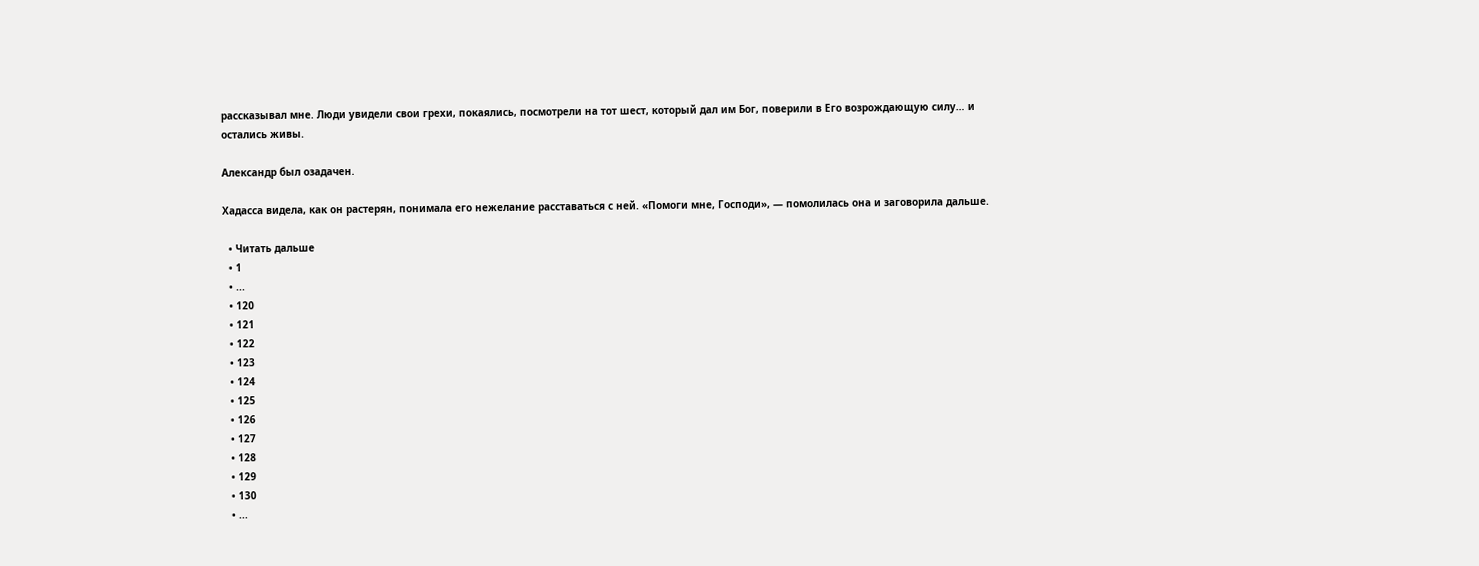рассказывал мне. Люди увидели свои грехи, покаялись, посмотрели на тот шест, который дал им Бог, поверили в Его возрождающую силу… и остались живы.

Александр был озадачен.

Хадасса видела, как он растерян, понимала его нежелание расставаться с ней. «Помоги мне, Господи», — помолилась она и заговорила дальше.

  • Читать дальше
  • 1
  • ...
  • 120
  • 121
  • 122
  • 123
  • 124
  • 125
  • 126
  • 127
  • 128
  • 129
  • 130
  • ...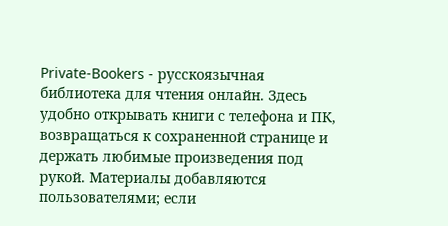Private-Bookers - русскоязычная библиотека для чтения онлайн. Здесь удобно открывать книги с телефона и ПК, возвращаться к сохраненной странице и держать любимые произведения под рукой. Материалы добавляются пользователями; если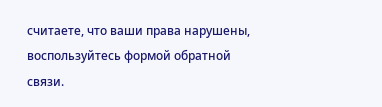считаете, что ваши права нарушены, воспользуйтесь формой обратной связи.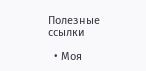Полезные ссылки

  • Моя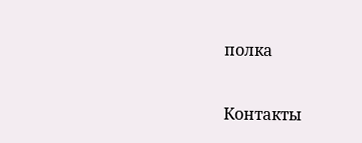полка

Контакты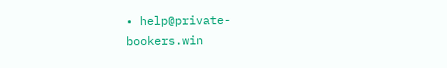• help@private-bookers.win